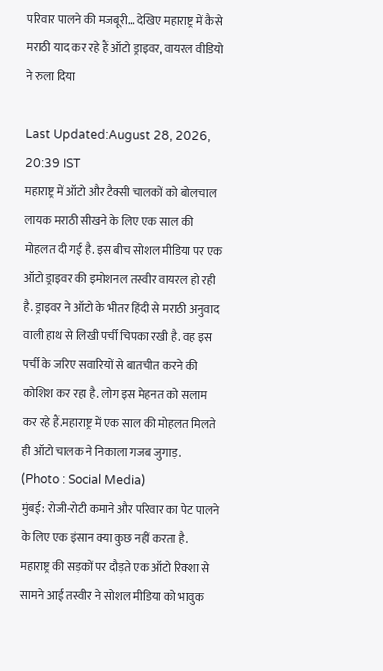परिवार पालने की मजबूरी… देखिए महाराष्ट्र में कैसे मराठी याद कर रहे हैं ऑटो ड्राइवर, वायरल वीडियो ने रुला दिया

Last Updated:August 28, 2026, 20:39 IST
महाराष्ट्र में ऑटो और टैक्सी चालकों को बोलचाल लायक मराठी सीखने के लिए एक साल की मोहलत दी गई है. इस बीच सोशल मीडिया पर एक ऑटो ड्राइवर की इमोशनल तस्वीर वायरल हो रही है. ड्राइवर ने ऑटो के भीतर हिंदी से मराठी अनुवाद वाली हाथ से लिखी पर्ची चिपका रखी है. वह इस पर्ची के जरिए सवारियों से बातचीत करने की कोशिश कर रहा है. लोग इस मेहनत को सलाम कर रहे हैं.महाराष्ट्र में एक साल की मोहलत मिलते ही ऑटो चालक ने निकाला गजब जुगाड़. (Photo : Social Media)
मुंबई: रोजी-रोटी कमाने और परिवार का पेट पालने के लिए एक इंसान क्या कुछ नहीं करता है. महाराष्ट्र की सड़कों पर दौड़ते एक ऑटो रिक्शा से सामने आई तस्वीर ने सोशल मीडिया को भावुक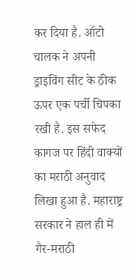कर दिया है. ऑटो चालक ने अपनी ड्राइविंग सीट के ठीक ऊपर एक पर्ची चिपका रखी है. इस सफेद कागज पर हिंदी वाक्यों का मराठी अनुवाद लिखा हुआ है. महाराष्ट्र सरकार ने हाल ही में गैर-मराठी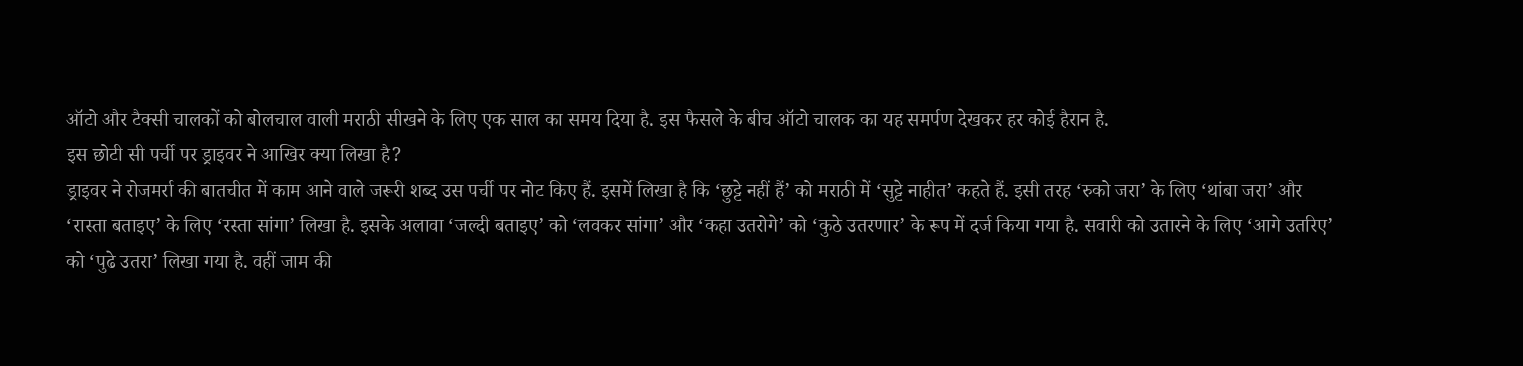ऑटो और टैक्सी चालकों को बोलचाल वाली मराठी सीखने के लिए एक साल का समय दिया है. इस फैसले के बीच ऑटो चालक का यह समर्पण देखकर हर कोई हैरान है.
इस छोटी सी पर्ची पर ड्राइवर ने आखिर क्या लिखा है?
ड्राइवर ने रोजमर्रा की बातचीत में काम आने वाले जरूरी शब्द उस पर्ची पर नोट किए हैं. इसमें लिखा है कि ‘छुट्टे नहीं हैं’ को मराठी में ‘सुट्टे नाहीत’ कहते हैं. इसी तरह ‘रुको जरा’ के लिए ‘थांबा जरा’ और ‘रास्ता बताइए’ के लिए ‘रस्ता सांगा’ लिखा है. इसके अलावा ‘जल्दी बताइए’ को ‘लवकर सांगा’ और ‘कहा उतरोगे’ को ‘कुठे उतरणार’ के रूप में दर्ज किया गया है. सवारी को उतारने के लिए ‘आगे उतरिए’ को ‘पुढे उतरा’ लिखा गया है. वहीं जाम की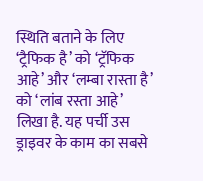स्थिति बताने के लिए ‘ट्रैफिक है’ को ‘ट्रॅफिक आहे’ और ‘लम्बा रास्ता है’ को ‘लांब रस्ता आहे’ लिखा है. यह पर्ची उस ड्राइवर के काम का सबसे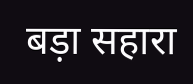बड़ा सहारा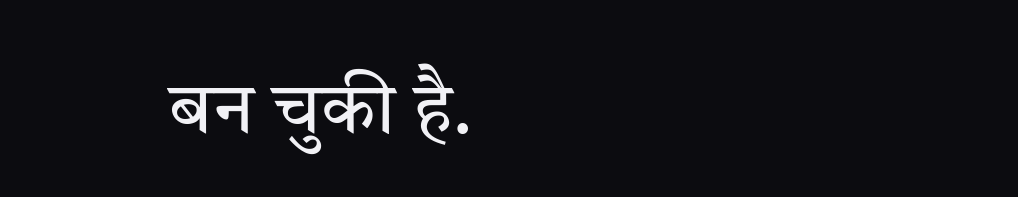बन चुकी है.